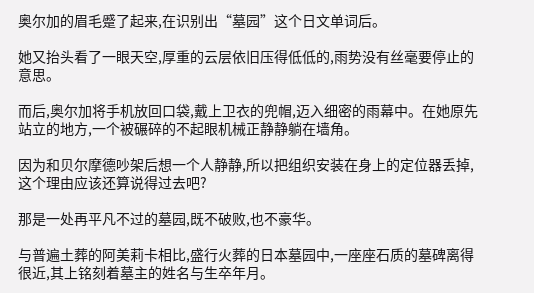奥尔加的眉毛蹙了起来,在识别出“墓园”这个日文单词后。

她又抬头看了一眼天空,厚重的云层依旧压得低低的,雨势没有丝毫要停止的意思。

而后,奥尔加将手机放回口袋,戴上卫衣的兜帽,迈入细密的雨幕中。在她原先站立的地方,一个被碾碎的不起眼机械正静静躺在墙角。

因为和贝尔摩德吵架后想一个人静静,所以把组织安装在身上的定位器丢掉,这个理由应该还算说得过去吧?

那是一处再平凡不过的墓园,既不破败,也不豪华。

与普遍土葬的阿美莉卡相比,盛行火葬的日本墓园中,一座座石质的墓碑离得很近,其上铭刻着墓主的姓名与生卒年月。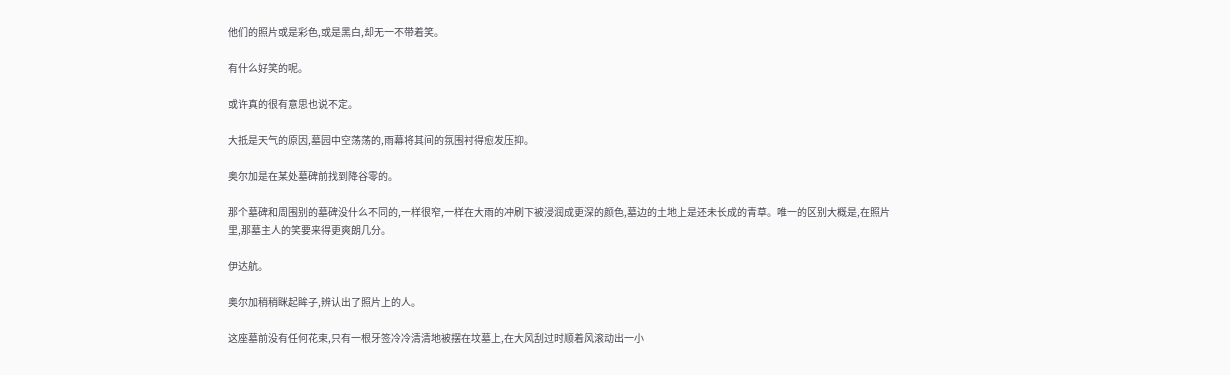他们的照片或是彩色,或是黑白,却无一不带着笑。

有什么好笑的呢。

或许真的很有意思也说不定。

大抵是天气的原因,墓园中空荡荡的,雨幕将其间的氛围衬得愈发压抑。

奥尔加是在某处墓碑前找到降谷零的。

那个墓碑和周围别的墓碑没什么不同的,一样很窄,一样在大雨的冲刷下被浸润成更深的颜色,墓边的土地上是还未长成的青草。唯一的区别大概是,在照片里,那墓主人的笑要来得更爽朗几分。

伊达航。

奥尔加稍稍眯起眸子,辨认出了照片上的人。

这座墓前没有任何花束,只有一根牙签冷冷清清地被摆在坟墓上,在大风刮过时顺着风滚动出一小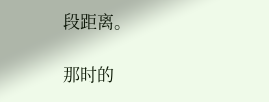段距离。

那时的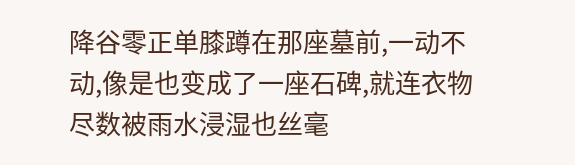降谷零正单膝蹲在那座墓前,一动不动,像是也变成了一座石碑,就连衣物尽数被雨水浸湿也丝毫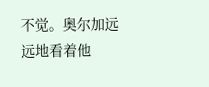不觉。奥尔加远远地看着他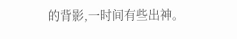的背影,一时间有些出神。